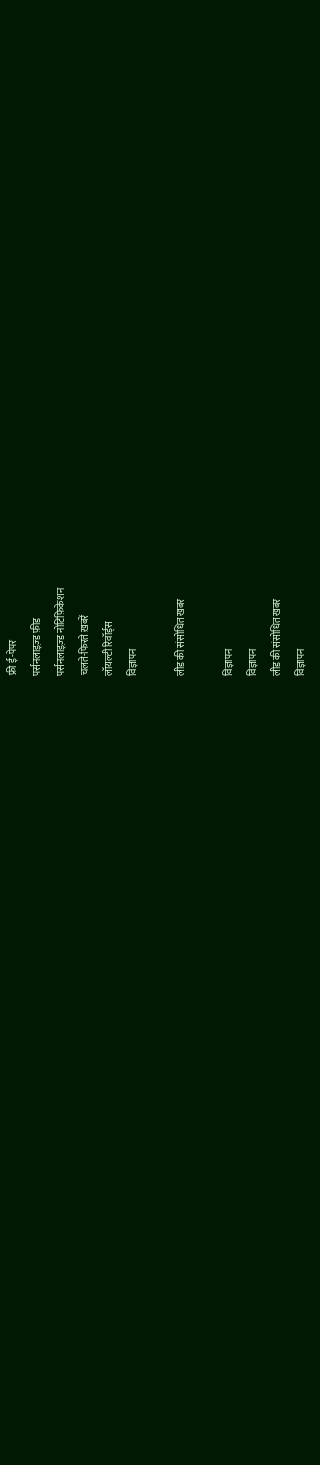फ्री ई-पेपर
पर्सनलाइज़्ड फ़ीड
पर्सनलाइज़्ड नोटिफ़िकेशन
चलते-फिरते ख़बरें
लॉयल्टी रिवॉर्ड्स
विज्ञापन

लीड की संसोधित खबर

विज्ञापन
विज्ञापन
लीड की संसोधित खबर
विज्ञापन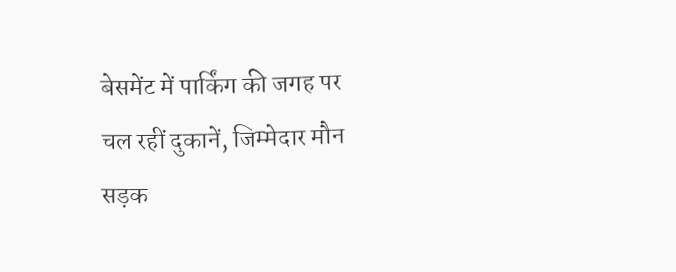बेसमेंट में पार्किंग की जगह पर चल रहीं दुकानें, जिम्मेदार मौन
सड़क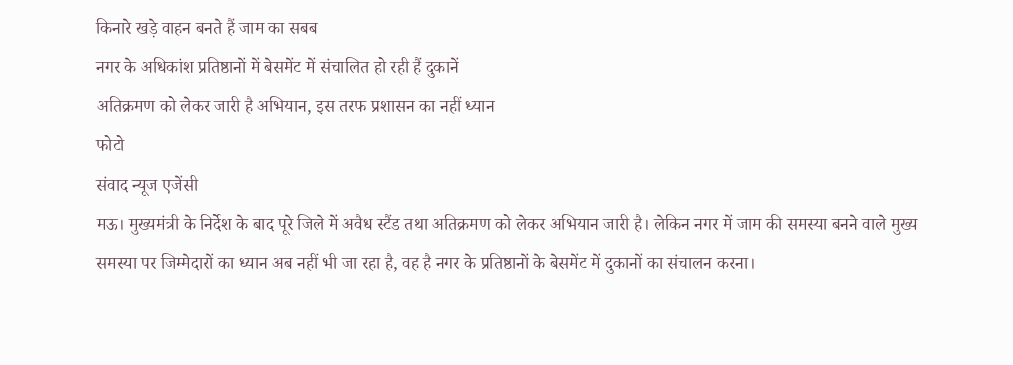किनारे खड़े वाहन बनते हैं जाम का सबब
नगर के अधिकांश प्रतिष्ठानों में बेसमेंट में संचालित हो रही हैं दुकानें
अतिक्रमण को लेकर जारी है अभियान, इस तरफ प्रशासन का नहीं ध्यान
फोटो
संवाद न्यूज एजेंसी
मऊ। मुख्यमंत्री के निर्देश के बाद पूरे जिले में अवैध स्टैंड तथा अतिक्रमण को लेकर अभियान जारी है। लेकिन नगर में जाम की समस्या बनने वाले मुख्य समस्या पर जिम्मेदारों का ध्यान अब नहीं भी जा रहा है, वह है नगर के प्रतिष्ठानों के बेसमेंट में दुकानों का संचालन करना।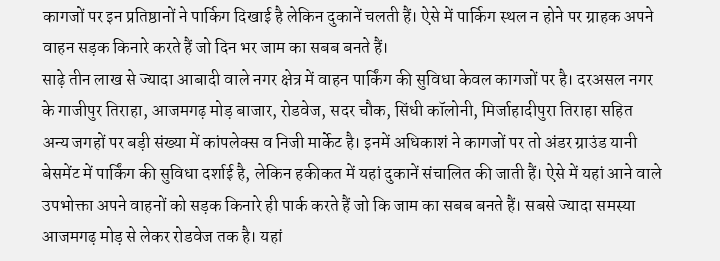कागजों पर इन प्रतिष्ठानों ने पार्किग दिखाई है लेकिन दुकानें चलती हैं। ऐसे में पार्किग स्थल न होने पर ग्राहक अपने वाहन सड़क किनारे करते हैं जो दिन भर जाम का सबब बनते हैं।
साढ़े तीन लाख से ज्यादा आबादी वाले नगर क्षेत्र में वाहन पार्किंग की सुविधा केवल कागजों पर है। दरअसल नगर के गाजीपुर तिराहा, आजमगढ़ मोड़ बाजार, रोडवेज, सदर चौक, सिंधी कॉलोनी, मिर्जाहादीपुरा तिराहा सहित अन्य जगहों पर बड़ी संख्या में कांपलेक्स व निजी मार्केट है। इनमें अधिकाशं ने कागजों पर तो अंडर ग्राउंड यानी बेसमेंट में पार्किंग की सुविधा दर्शाई है, लेकिन हकीकत में यहां दुकानें संचालित की जाती हैं। ऐसे में यहां आने वाले उपभोक्ता अपने वाहनों को सड़क किनारे ही पार्क करते हैं जो कि जाम का सबब बनते हैं। सबसे ज्यादा समस्या आजमगढ़ मोड़ से लेकर रोडवेज तक है। यहां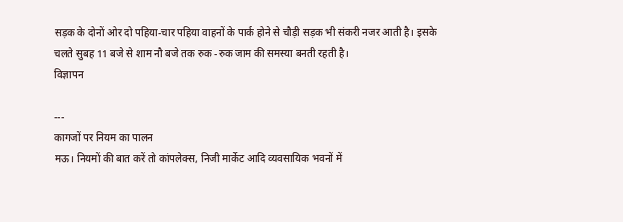सड़क के दोनों ओर दो पहिया-चार पहिया वाहनों के पार्क होने से चौड़ी सड़क भी संकरी नजर आती है। इसके चलते सुबह 11 बजे से शाम नौ बजे तक रुक -रुक जाम की समस्या बनती रहती है।
विज्ञापन

---
कागजों पर नियम का पालन
मऊ। नियमों की बात करें तो कांपलेक्स, निजी मार्केट आदि व्यवसायिक भवनों में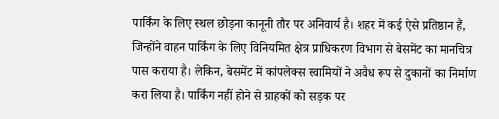पार्किंग के लिए स्थल छोड़ना कानूनी तौर पर अनिवार्य है। शहर में कई ऐसे प्रतिष्ठान हैं, जिन्होंने वाहन पार्किंग के लिए विनियमित क्षेत्र प्राधिकरण विभाग से बेसमेंट का मानचित्र पास कराया है। लेकिन, बेसमेंट में कांपलेक्स स्वामियों ने अवैध रूप से दुकानों का निर्माण करा लिया है। पार्किंग नहीं होने से ग्राहकों को सड़क पर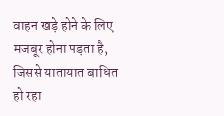वाहन खड़े होने के लिए मजबूर होना पड़ता है, जिससे यातायात बाधित हो रहा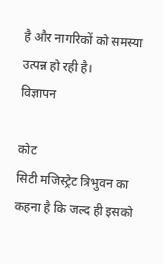है और नागरिकों को समस्या उत्पन्न हो रही है।
विज्ञापन

कोट
सिटी मजिस्ट्रेट त्रिभुवन का कहना है कि जल्द ही इसको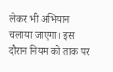लेकर भी अभियान चलाया जाएगा। इस दौरान नियम को ताक पर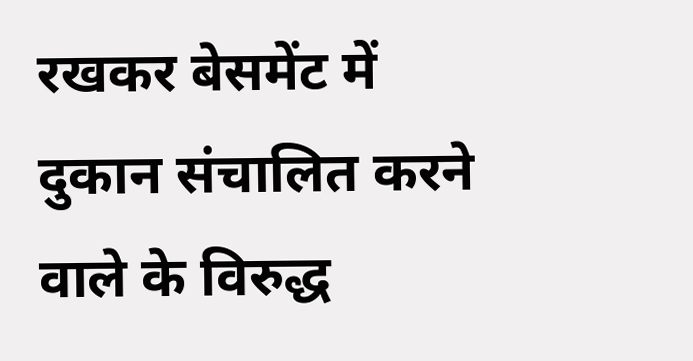रखकर बेसमेंट में दुकान संचालित करने वाले के विरुद्ध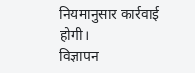नियमानुसार कार्रवाई होगी।
विज्ञापन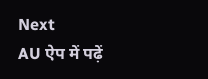Next
AU ऐप में पढ़ें